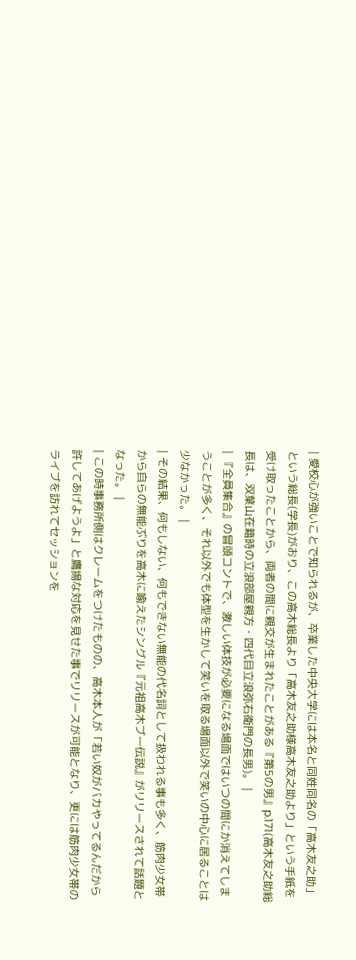| 愛校心が強いことで知られるが、卒業した中央大学には本名と同姓同名の「高木友之助」という総長(学長)がおり、この高木総長より「高木友之助様高木友之助より」という手紙を受け取ったことから、両者の間に親交が生まれたことがある『第5の男』p.171(高木友之助総長は、双葉山在籍時の立浪部屋親方・四代目立浪弥右衛門の長男)。 |
| 『全員集合』の冒頭コントで、激しい体技が必要になる場面ではいつの間にか消えてしまうことが多く、それ以外でも体型を生かして笑いを取る場面以外で笑いの中心に居ることは少なかった。 |
| その結果、何もしない、何もできない無能の代名詞として扱われる事も多く、筋肉少女帯から自らの無能ぶりを高木に喩えたシングル『元祖高木ブー伝説』がリリースされて話題となった。 |
| この時事務所側はクレームをつけたものの、高木本人が「若い奴がバカやってるんだから許してあげようよ」と鷹揚な対応を見せた事でリリースが可能となり、更には筋肉少女帯のライブを訪れてセッションを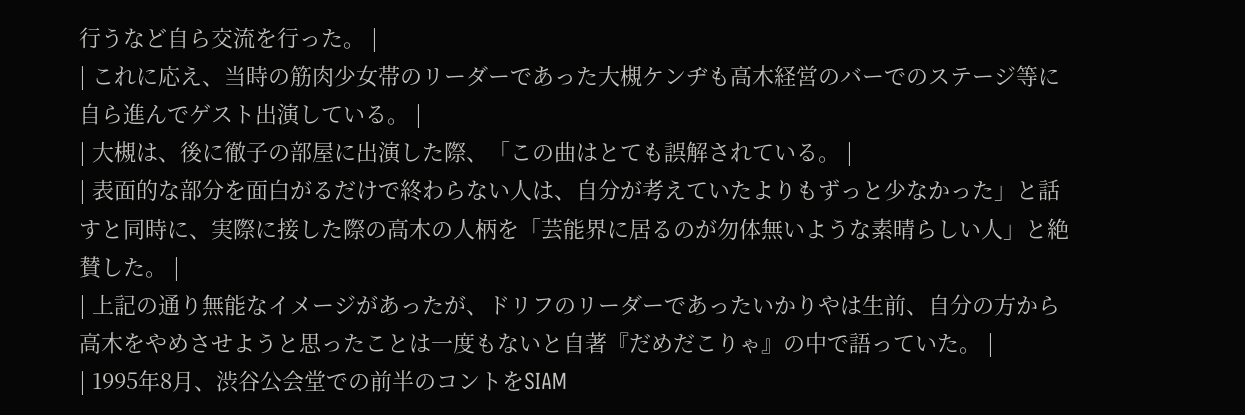行うなど自ら交流を行った。 |
| これに応え、当時の筋肉少女帯のリーダーであった大槻ケンヂも高木経営のバーでのステージ等に自ら進んでゲスト出演している。 |
| 大槻は、後に徹子の部屋に出演した際、「この曲はとても誤解されている。 |
| 表面的な部分を面白がるだけで終わらない人は、自分が考えていたよりもずっと少なかった」と話すと同時に、実際に接した際の高木の人柄を「芸能界に居るのが勿体無いような素晴らしい人」と絶賛した。 |
| 上記の通り無能なイメージがあったが、ドリフのリーダーであったいかりやは生前、自分の方から高木をやめさせようと思ったことは一度もないと自著『だめだこりゃ』の中で語っていた。 |
| 1995年8月、渋谷公会堂での前半のコントをSIAM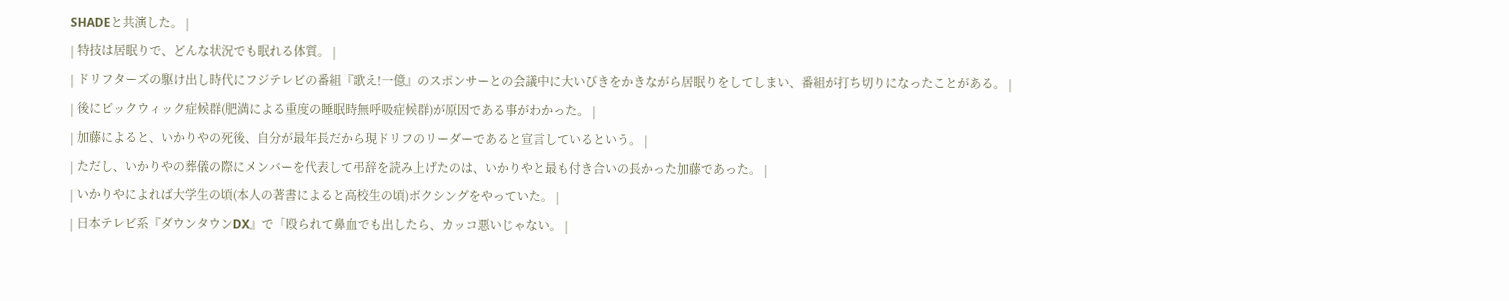SHADEと共演した。 |
| 特技は居眠りで、どんな状況でも眠れる体質。 |
| ドリフターズの駆け出し時代にフジテレビの番組『歌え!一億』のスポンサーとの会議中に大いびきをかきながら居眠りをしてしまい、番組が打ち切りになったことがある。 |
| 後にピックウィック症候群(肥満による重度の睡眠時無呼吸症候群)が原因である事がわかった。 |
| 加藤によると、いかりやの死後、自分が最年長だから現ドリフのリーダーであると宣言しているという。 |
| ただし、いかりやの葬儀の際にメンバーを代表して弔辞を読み上げたのは、いかりやと最も付き合いの長かった加藤であった。 |
| いかりやによれば大学生の頃(本人の著書によると高校生の頃)ボクシングをやっていた。 |
| 日本テレビ系『ダウンタウンDX』で「殴られて鼻血でも出したら、カッコ悪いじゃない。 |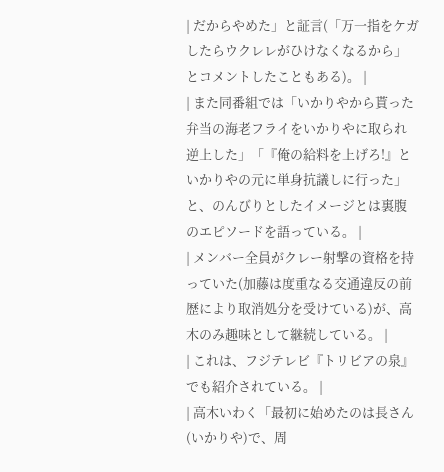| だからやめた」と証言(「万一指をケガしたらウクレレがひけなくなるから」とコメントしたこともある)。 |
| また同番組では「いかりやから貰った弁当の海老フライをいかりやに取られ逆上した」「『俺の給料を上げろ!』といかりやの元に単身抗議しに行った」と、のんびりとしたイメージとは裏腹のエピソードを語っている。 |
| メンバー全員がクレー射撃の資格を持っていた(加藤は度重なる交通違反の前歴により取消処分を受けている)が、高木のみ趣味として継続している。 |
| これは、フジテレビ『トリビアの泉』でも紹介されている。 |
| 高木いわく「最初に始めたのは長さん(いかりや)で、周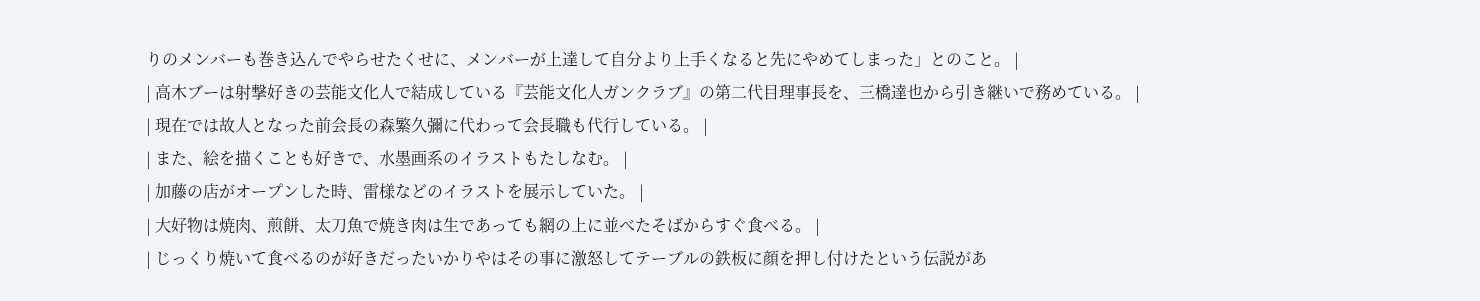りのメンバーも巻き込んでやらせたくせに、メンバーが上達して自分より上手くなると先にやめてしまった」とのこと。 |
| 高木ブーは射撃好きの芸能文化人で結成している『芸能文化人ガンクラブ』の第二代目理事長を、三橋達也から引き継いで務めている。 |
| 現在では故人となった前会長の森繁久彌に代わって会長職も代行している。 |
| また、絵を描くことも好きで、水墨画系のイラストもたしなむ。 |
| 加藤の店がオープンした時、雷様などのイラストを展示していた。 |
| 大好物は焼肉、煎餅、太刀魚で焼き肉は生であっても網の上に並べたそばからすぐ食べる。 |
| じっくり焼いて食べるのが好きだったいかりやはその事に激怒してテーブルの鉄板に顔を押し付けたという伝説があ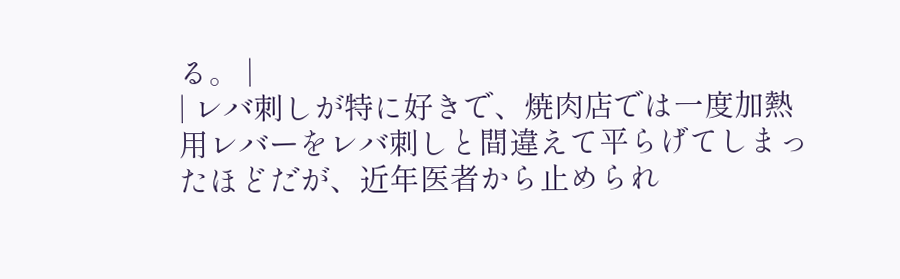る。 |
| レバ刺しが特に好きで、焼肉店では一度加熱用レバーをレバ刺しと間違えて平らげてしまったほどだが、近年医者から止められ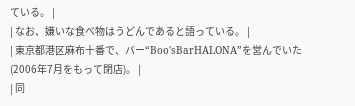ている。 |
| なお、嫌いな食べ物はうどんであると語っている。 |
| 東京都港区麻布十番で、バー“Boo'sBarHALONA”を営んでいた(2006年7月をもって閉店)。 |
| 同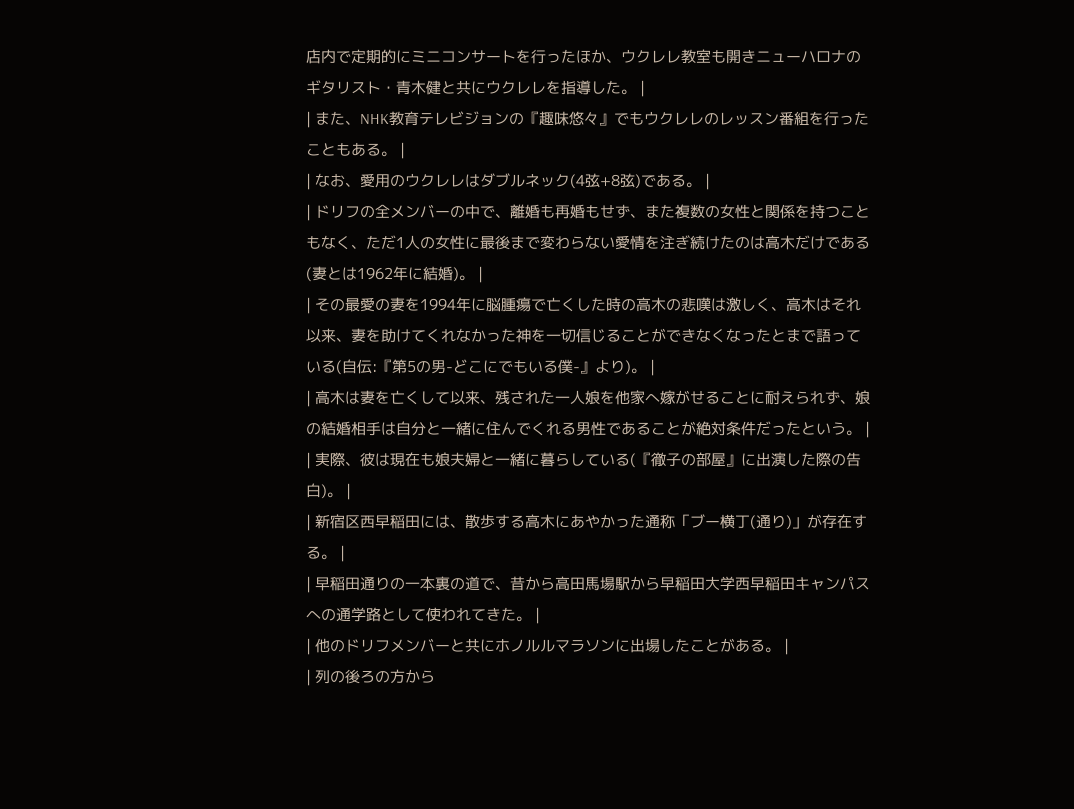店内で定期的にミニコンサートを行ったほか、ウクレレ教室も開きニューハロナのギタリスト・青木健と共にウクレレを指導した。 |
| また、NHK教育テレビジョンの『趣味悠々』でもウクレレのレッスン番組を行ったこともある。 |
| なお、愛用のウクレレはダブルネック(4弦+8弦)である。 |
| ドリフの全メンバーの中で、離婚も再婚もせず、また複数の女性と関係を持つこともなく、ただ1人の女性に最後まで変わらない愛情を注ぎ続けたのは高木だけである(妻とは1962年に結婚)。 |
| その最愛の妻を1994年に脳腫瘍で亡くした時の高木の悲嘆は激しく、高木はそれ以来、妻を助けてくれなかった神を一切信じることができなくなったとまで語っている(自伝:『第5の男-どこにでもいる僕-』より)。 |
| 高木は妻を亡くして以来、残された一人娘を他家へ嫁がせることに耐えられず、娘の結婚相手は自分と一緒に住んでくれる男性であることが絶対条件だったという。 |
| 実際、彼は現在も娘夫婦と一緒に暮らしている(『徹子の部屋』に出演した際の告白)。 |
| 新宿区西早稲田には、散歩する高木にあやかった通称「ブー横丁(通り)」が存在する。 |
| 早稲田通りの一本裏の道で、昔から高田馬場駅から早稲田大学西早稲田キャンパスへの通学路として使われてきた。 |
| 他のドリフメンバーと共にホノルルマラソンに出場したことがある。 |
| 列の後ろの方から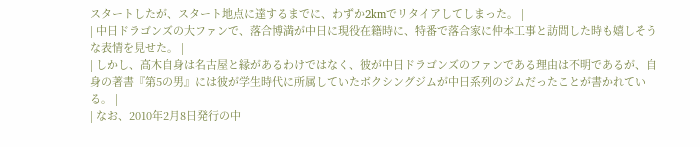スタートしたが、スタート地点に達するまでに、わずか2kmでリタイアしてしまった。 |
| 中日ドラゴンズの大ファンで、落合博満が中日に現役在籍時に、特番で落合家に仲本工事と訪問した時も嬉しそうな表情を見せた。 |
| しかし、高木自身は名古屋と縁があるわけではなく、彼が中日ドラゴンズのファンである理由は不明であるが、自身の著書『第5の男』には彼が学生時代に所属していたボクシングジムが中日系列のジムだったことが書かれている。 |
| なお、2010年2月8日発行の中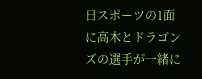日スポーツの1面に高木とドラゴンズの選手が一緒に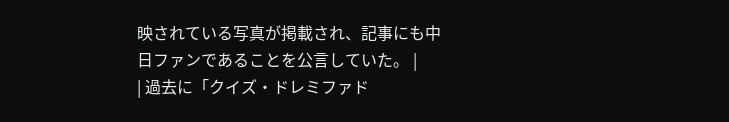映されている写真が掲載され、記事にも中日ファンであることを公言していた。 |
| 過去に「クイズ・ドレミファド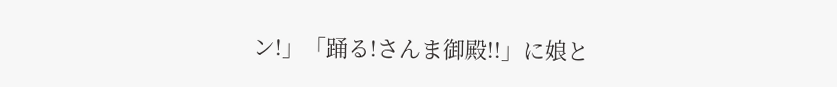ン!」「踊る!さんま御殿!!」に娘と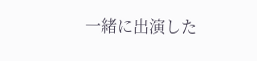一緒に出演した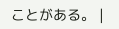ことがある。 |